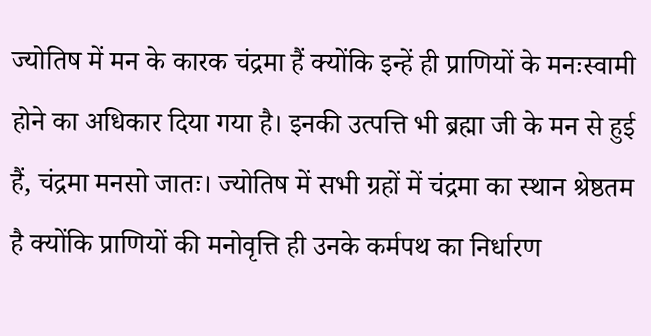ज्योतिष में मन के कारक चंद्रमा हैं क्योंकि इन्हें ही प्राणियों के मनःस्वामी होने का अधिकार दिया गया है। इनकी उत्पत्ति भी ब्रह्मा जी के मन से हुई हैं, चंद्रमा मनसो जातः। ज्योतिष में सभी ग्रहों में चंद्रमा का स्थान श्रेष्ठतम है क्योंकि प्राणियों की मनोवृत्ति ही उनके कर्मपथ का निर्धारण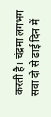करती है। चंद्रमा लगभग सवा दो से ढाई दिन में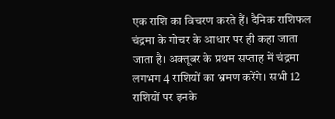एक राशि का विचरण करते हैं। दैनिक राशिफल चंद्रमा के गोचर के आधार पर ही कहा जाता जाता है। अक्तूबर के प्रथम सप्ताह में चंद्रमा लगभग 4 राशियों का भ्रमण करेंगे। सभी 12 राशियों पर इनके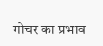गोचर का प्रभाव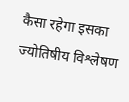कैसा रहेगा इसका ज्योतिषीय विश्लेषण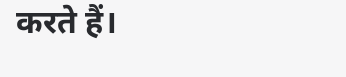करते हैं।